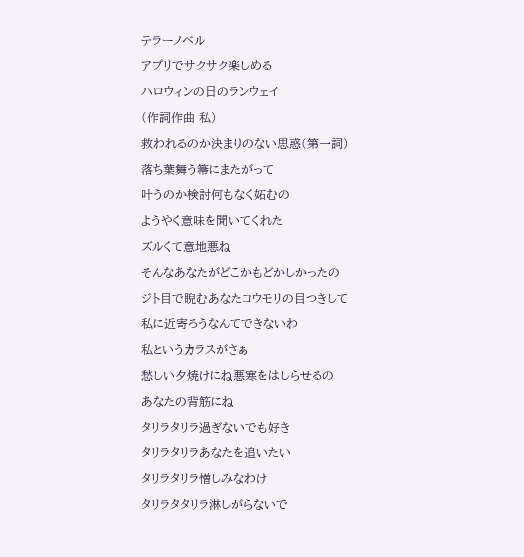テラーノベル
アプリでサクサク楽しめる
ハロウィンの日のランウェイ
(作詞作曲 私)
救われるのか決まりのない思惑(第一詞)
落ち葉舞う箒にまたがって
叶うのか検討何もなく妬むの
ようやく意味を聞いてくれた
ズルくて意地悪ね
そんなあなたがどこかもどかしかったの
ジト目で睨むあなたコウモリの目つきして
私に近寄ろうなんてできないわ
私というカラスがさぁ
愁しい夕焼けにね悪寒をはしらせるの
あなたの背筋にね
タリラタリラ過ぎないでも好き
タリラタリラあなたを追いたい
タリラタリラ憎しみなわけ
タリラタタリラ淋しがらないで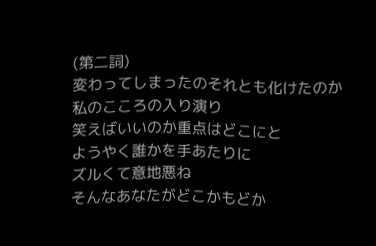(第二詞)
変わってしまったのそれとも化けたのか
私のこころの入り演り
笑えばいいのか重点はどこにと
ようやく誰かを手あたりに
ズルくて意地悪ね
そんなあなたがどこかもどか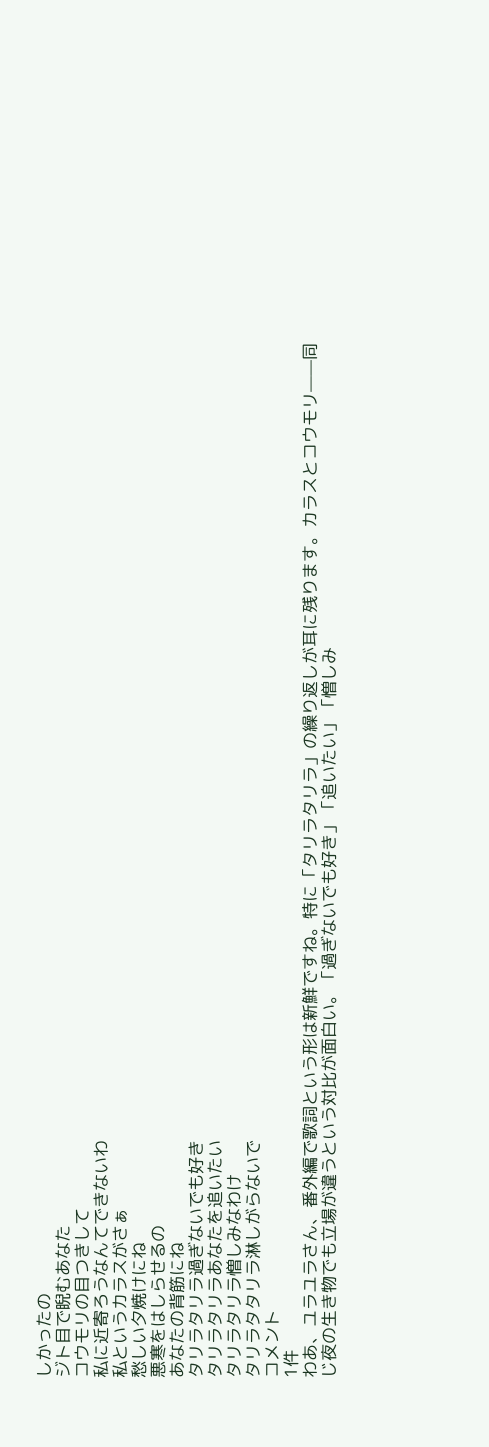しかったの
ジト目で睨むあなた
コウモリの目つきして
私に近寄ろうなんてできないわ
私というカラスがさぁ
愁しい夕焼けにね
悪寒をはしらせるの
あなたの背筋にね
タリラタリラ過ぎないでも好き
タリラタリラあなたを追いたい
タリラタリラ憎しみなわけ
タリラタタリラ淋しがらないで
コメント
1件
わあ、ユラユラさん、番外編で歌詞という形は新鮮ですね。特に「タリラタリラ」の繰り返しが耳に残ります。カラスとコウモリ——同じ夜の生き物でも立場が違うという対比が面白い。「過ぎないでも好き」「追いたい」「憎しみ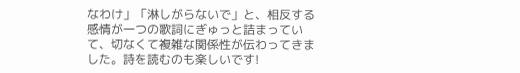なわけ」「淋しがらないで」と、相反する感情が一つの歌詞にぎゅっと詰まっていて、切なくて複雑な関係性が伝わってきました。詩を読むのも楽しいです!